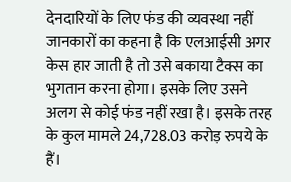देनदारियों के लिए फंड की व्यवस्था नहीं
जानकारों का कहना है कि एलआईसी अगर केस हार जाती है तो उसे बकाया टैक्स का भुगतान करना होगा। इसके लिए उसने अलग से कोई फंड नहीं रखा है। इसके तरह के कुल मामले 24,728.03 करोड़ रुपये के हैं।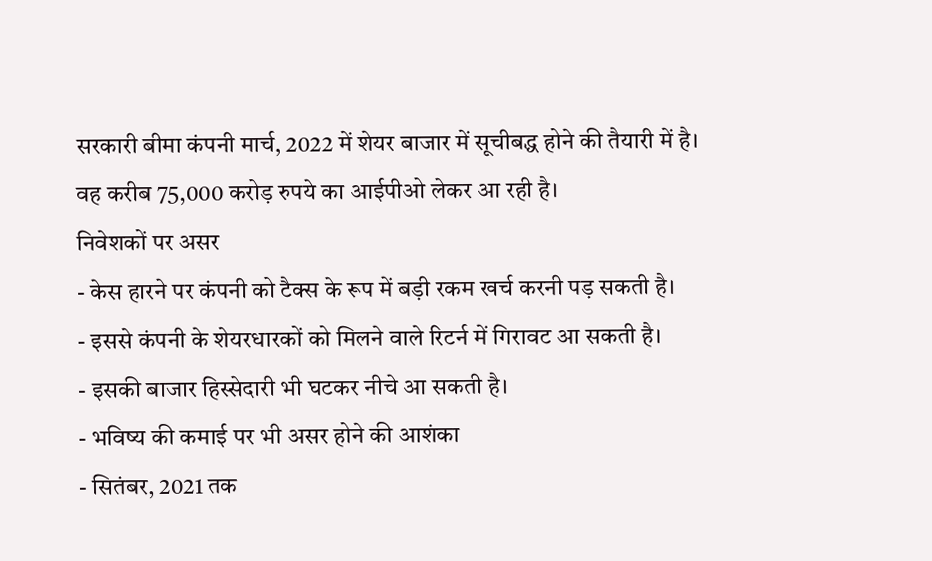सरकारी बीमा कंपनी मार्च, 2022 में शेयर बाजार में सूचीबद्ध होने की तैयारी में है। वह करीब 75,000 करोड़ रुपये का आईपीओ लेकर आ रही है।
निवेशकों पर असर
- केस हारने पर कंपनी को टैक्स के रूप में बड़ी रकम खर्च करनी पड़ सकती है।
- इससे कंपनी के शेयरधारकों को मिलने वाले रिटर्न में गिरावट आ सकती है।
- इसकी बाजार हिस्सेदारी भी घटकर नीचे आ सकती है।
- भविष्य की कमाई पर भी असर होने की आशंका
- सितंबर, 2021 तक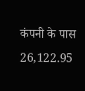कंपनी के पास 26,122.95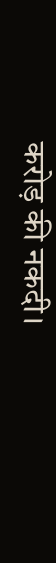करोड़ की नकदी।